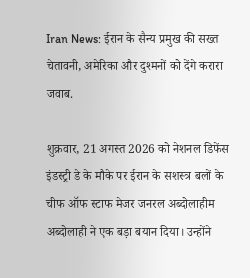Iran News: ईरान के सैन्य प्रमुख की सख्त चेतावनी, अमेरिका और दुश्मनों को देंगे करारा जवाब.

शुक्रवार, 21 अगस्त 2026 को नेशनल डिफेंस इंडस्ट्री डे के मौके पर ईरान के सशस्त्र बलों के चीफ ऑफ स्टाफ मेजर जनरल अब्दोलाहीम अब्दोलाही ने एक बड़ा बयान दिया। उन्होंने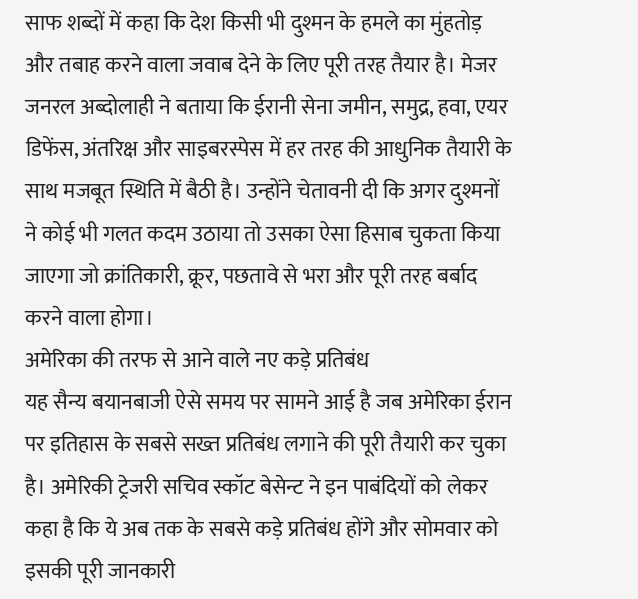साफ शब्दों में कहा कि देश किसी भी दुश्मन के हमले का मुंहतोड़ और तबाह करने वाला जवाब देने के लिए पूरी तरह तैयार है। मेजर जनरल अब्दोलाही ने बताया कि ईरानी सेना जमीन, समुद्र, हवा, एयर डिफेंस, अंतरिक्ष और साइबरस्पेस में हर तरह की आधुनिक तैयारी के साथ मजबूत स्थिति में बैठी है। उन्होंने चेतावनी दी कि अगर दुश्मनों ने कोई भी गलत कदम उठाया तो उसका ऐसा हिसाब चुकता किया जाएगा जो क्रांतिकारी, क्रूर, पछतावे से भरा और पूरी तरह बर्बाद करने वाला होगा।
अमेरिका की तरफ से आने वाले नए कड़े प्रतिबंध
यह सैन्य बयानबाजी ऐसे समय पर सामने आई है जब अमेरिका ईरान पर इतिहास के सबसे सख्त प्रतिबंध लगाने की पूरी तैयारी कर चुका है। अमेरिकी ट्रेजरी सचिव स्कॉट बेसेन्ट ने इन पाबंदियों को लेकर कहा है कि ये अब तक के सबसे कड़े प्रतिबंध होंगे और सोमवार को इसकी पूरी जानकारी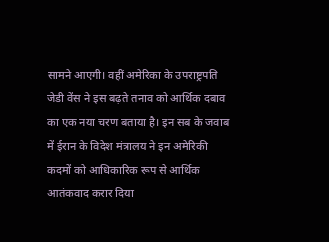सामने आएगी। वहीं अमेरिका के उपराष्ट्रपति जेडी वेंस ने इस बढ़ते तनाव को आर्थिक दबाव का एक नया चरण बताया है। इन सब के जवाब में ईरान के विदेश मंत्रालय ने इन अमेरिकी कदमों को आधिकारिक रूप से आर्थिक आतंकवाद करार दिया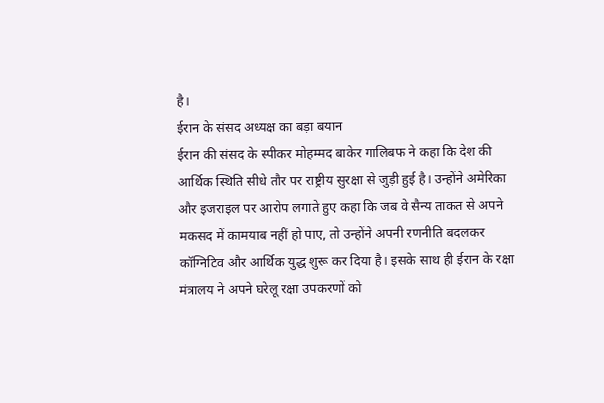है।
ईरान के संसद अध्यक्ष का बड़ा बयान
ईरान की संसद के स्पीकर मोहम्मद बाकेर गालिबफ ने कहा कि देश की आर्थिक स्थिति सीधे तौर पर राष्ट्रीय सुरक्षा से जुड़ी हुई है। उन्होंने अमेरिका और इजराइल पर आरोप लगाते हुए कहा कि जब वे सैन्य ताकत से अपने मकसद में कामयाब नहीं हो पाए, तो उन्होंने अपनी रणनीति बदलकर कॉग्निटिव और आर्थिक युद्ध शुरू कर दिया है। इसके साथ ही ईरान के रक्षा मंत्रालय ने अपने घरेलू रक्षा उपकरणों को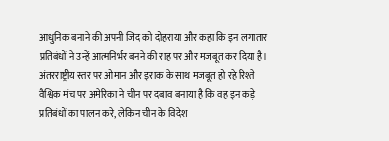आधुनिक बनाने की अपनी जिद को दोहराया और कहा कि इन लगातार प्रतिबंधों ने उन्हें आत्मनिर्भर बनने की राह पर और मजबूत कर दिया है।
अंतरराष्ट्रीय स्तर पर ओमान और इराक के साथ मजबूत हो रहे रिश्ते
वैश्विक मंच पर अमेरिका ने चीन पर दबाव बनाया है कि वह इन कड़े प्रतिबंधों का पालन करे, लेकिन चीन के विदेश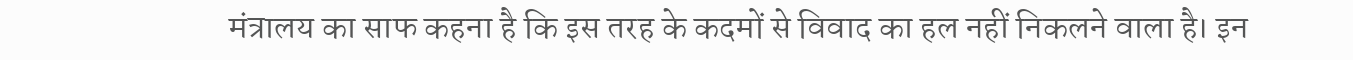मंत्रालय का साफ कहना है कि इस तरह के कदमों से विवाद का हल नहीं निकलने वाला है। इन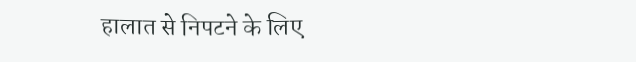हालात से निपटने के लिए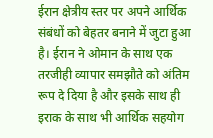ईरान क्षेत्रीय स्तर पर अपने आर्थिक संबंधों को बेहतर बनाने में जुटा हुआ है। ईरान ने ओमान के साथ एक तरजीही व्यापार समझौते को अंतिम रूप दे दिया है और इसके साथ ही इराक के साथ भी आर्थिक सहयोग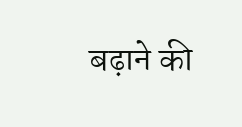बढ़ाने की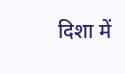दिशा में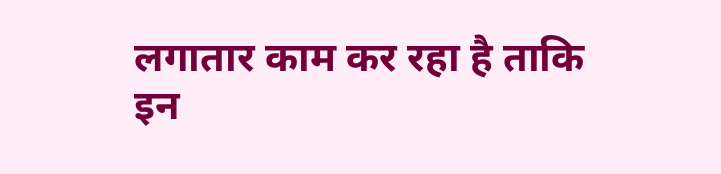लगातार काम कर रहा है ताकि इन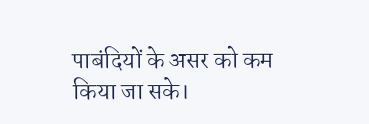पाबंदियों के असर को कम किया जा सके।